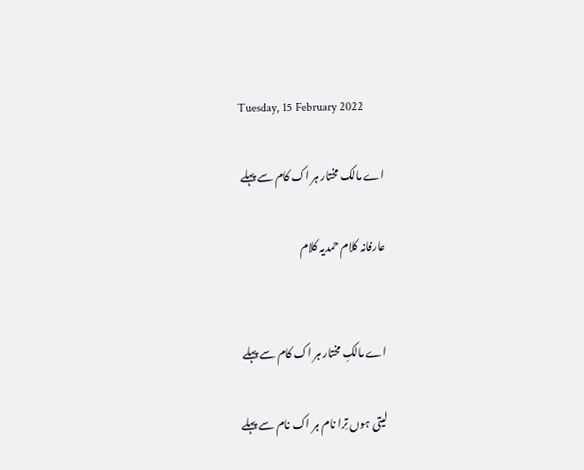Tuesday, 15 February 2022

اے مالک مختار ہر اک کام سے پہلے

عارفانہ کلام حمدیہ کلام


اے مالکِ مختار ہر اک کام سے پہلے

لیتی ہوں تِرا نام ہر اک نام سے پہلے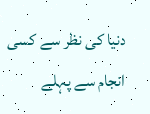دنیا کی نظر سے کسی انجام سے پہلے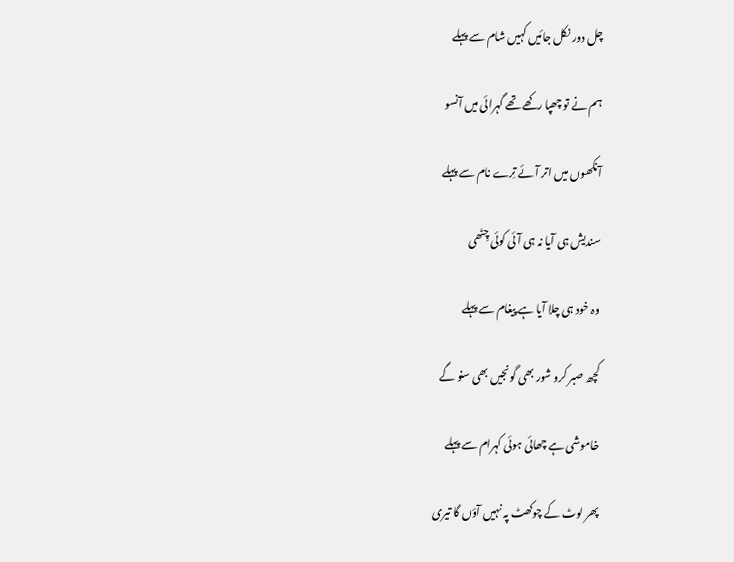چل دور نکل جائیں کہیں شام سے پہلے

ہم نے تو چھپا رکھے تھے گہرائی میں آنسو

آنکھوں میں اتر آئے تِرے نام سے پہلے

سندیش ہی آیا نہ ہی آئی کوئی چِٹھی

وہ خود ہی چلا آیا ہے پیغام سے پہلے

کچھ صبر کرو شور بھی گونجیں بھی سنو گے

خاموشی ہے چھائی ہوئی کہرام سے پہلے

پھر لوٹ کے چوکھٹ پہ نہیں آؤں گا تیری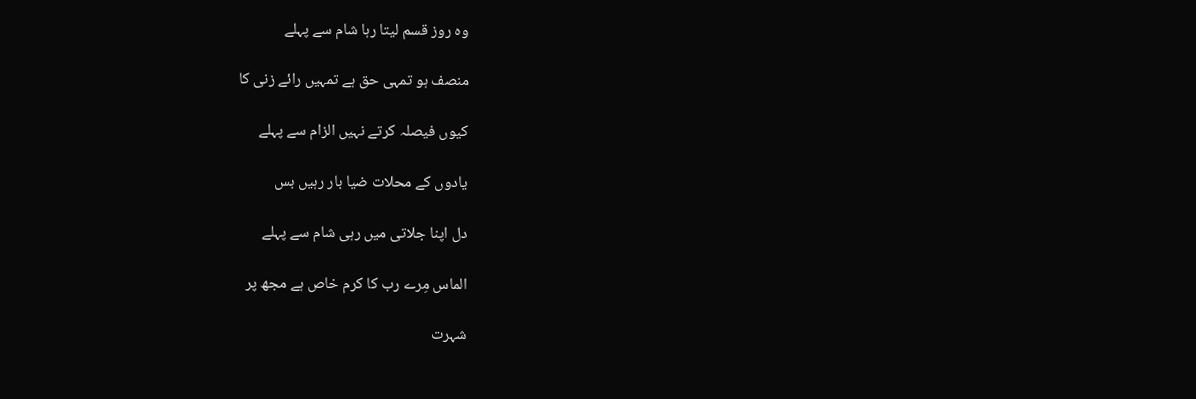وہ روز قسم لیتا رہا شام سے پہلے

منصف ہو تمہی حق ہے تمہیں رائے زنی کا

کیوں فیصلہ کرتے نہیں الزام سے پہلے

یادوں کے محلات ضیا بار رہیں بس

دل اپنا جلاتی میں رہی شام سے پہلے

الماس مِرے رب کا کرم خاص ہے مجھ پر

شہرت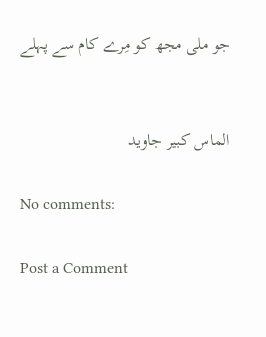جو ملی مجھ کو مِرے کام سے پہلے


الماس کبیر جاوید

No comments:

Post a Comment